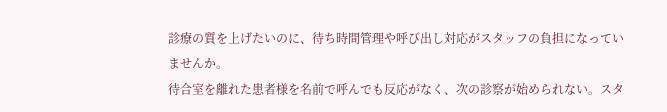診療の質を上げたいのに、待ち時間管理や呼び出し対応がスタッフの負担になっていませんか。
待合室を離れた患者様を名前で呼んでも反応がなく、次の診察が始められない。スタ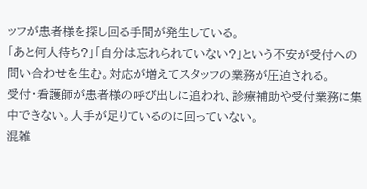ッフが患者様を探し回る手間が発生している。
「あと何人待ち?」「自分は忘れられていない?」という不安が受付への問い合わせを生む。対応が増えてスタッフの業務が圧迫される。
受付・看護師が患者様の呼び出しに追われ、診療補助や受付業務に集中できない。人手が足りているのに回っていない。
混雑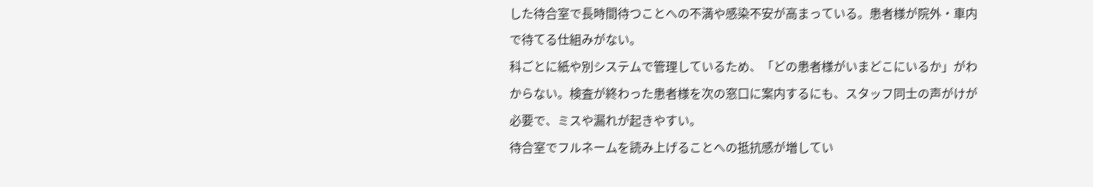した待合室で長時間待つことへの不満や感染不安が高まっている。患者様が院外・車内で待てる仕組みがない。
科ごとに紙や別システムで管理しているため、「どの患者様がいまどこにいるか」がわからない。検査が終わった患者様を次の窓口に案内するにも、スタッフ同士の声がけが必要で、ミスや漏れが起きやすい。
待合室でフルネームを読み上げることへの抵抗感が増してい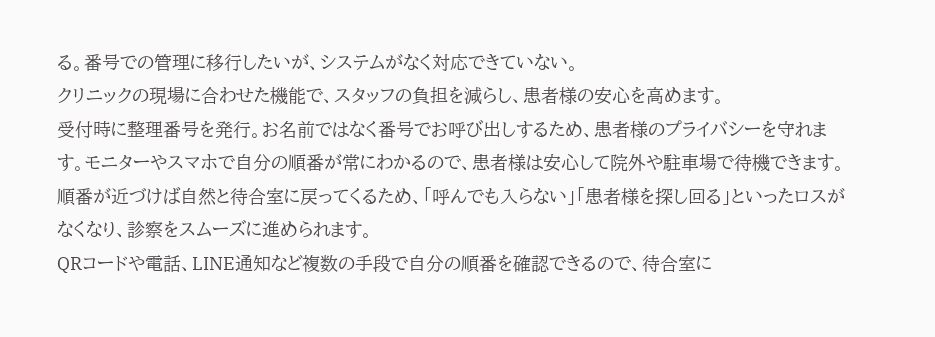る。番号での管理に移行したいが、システムがなく対応できていない。
クリニックの現場に合わせた機能で、スタッフの負担を減らし、患者様の安心を高めます。
受付時に整理番号を発行。お名前ではなく番号でお呼び出しするため、患者様のプライバシーを守れます。モニターやスマホで自分の順番が常にわかるので、患者様は安心して院外や駐車場で待機できます。順番が近づけば自然と待合室に戻ってくるため、「呼んでも入らない」「患者様を探し回る」といったロスがなくなり、診察をスムーズに進められます。
QRコードや電話、LINE通知など複数の手段で自分の順番を確認できるので、待合室に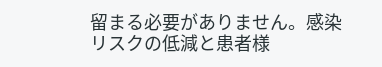留まる必要がありません。感染リスクの低減と患者様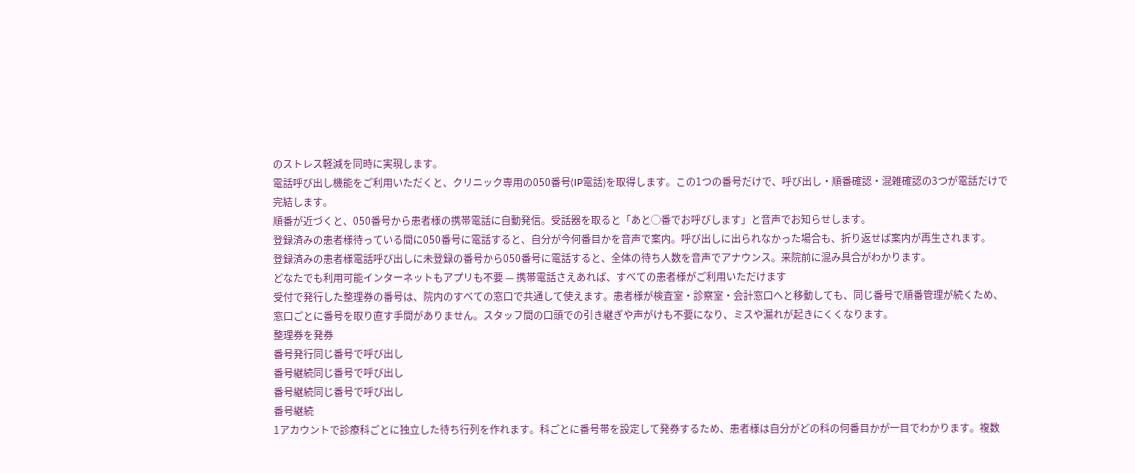のストレス軽減を同時に実現します。
電話呼び出し機能をご利用いただくと、クリニック専用の050番号(IP電話)を取得します。この1つの番号だけで、呼び出し・順番確認・混雑確認の3つが電話だけで完結します。
順番が近づくと、050番号から患者様の携帯電話に自動発信。受話器を取ると「あと◯番でお呼びします」と音声でお知らせします。
登録済みの患者様待っている間に050番号に電話すると、自分が今何番目かを音声で案内。呼び出しに出られなかった場合も、折り返せば案内が再生されます。
登録済みの患者様電話呼び出しに未登録の番号から050番号に電話すると、全体の待ち人数を音声でアナウンス。来院前に混み具合がわかります。
どなたでも利用可能インターネットもアプリも不要 — 携帯電話さえあれば、すべての患者様がご利用いただけます
受付で発行した整理券の番号は、院内のすべての窓口で共通して使えます。患者様が検査室・診察室・会計窓口へと移動しても、同じ番号で順番管理が続くため、窓口ごとに番号を取り直す手間がありません。スタッフ間の口頭での引き継ぎや声がけも不要になり、ミスや漏れが起きにくくなります。
整理券を発券
番号発行同じ番号で呼び出し
番号継続同じ番号で呼び出し
番号継続同じ番号で呼び出し
番号継続
1アカウントで診療科ごとに独立した待ち行列を作れます。科ごとに番号帯を設定して発券するため、患者様は自分がどの科の何番目かが一目でわかります。複数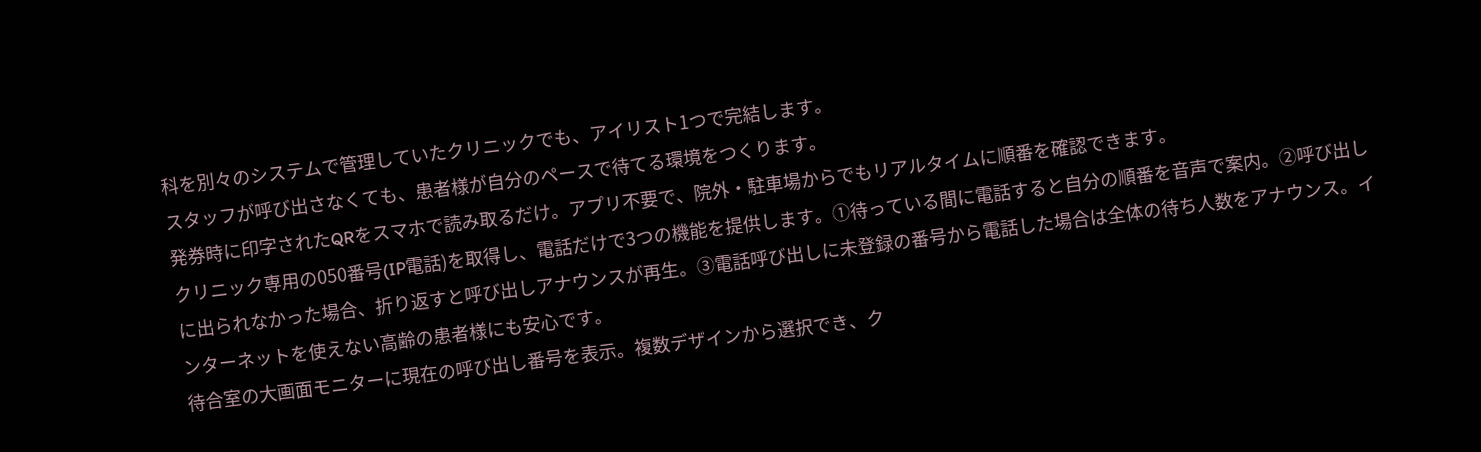科を別々のシステムで管理していたクリニックでも、アイリスト1つで完結します。
スタッフが呼び出さなくても、患者様が自分のペースで待てる環境をつくります。
発券時に印字されたQRをスマホで読み取るだけ。アプリ不要で、院外・駐車場からでもリアルタイムに順番を確認できます。
クリニック専用の050番号(IP電話)を取得し、電話だけで3つの機能を提供します。①待っている間に電話すると自分の順番を音声で案内。②呼び出しに出られなかった場合、折り返すと呼び出しアナウンスが再生。③電話呼び出しに未登録の番号から電話した場合は全体の待ち人数をアナウンス。インターネットを使えない高齢の患者様にも安心です。
待合室の大画面モニターに現在の呼び出し番号を表示。複数デザインから選択でき、ク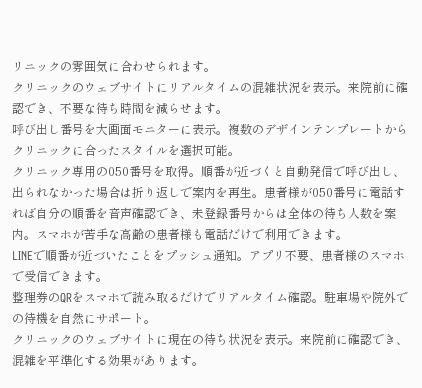リニックの雰囲気に合わせられます。
クリニックのウェブサイトにリアルタイムの混雑状況を表示。来院前に確認でき、不要な待ち時間を減らせます。
呼び出し番号を大画面モニターに表示。複数のデザインテンプレートからクリニックに合ったスタイルを選択可能。
クリニック専用の050番号を取得。順番が近づくと自動発信で呼び出し、出られなかった場合は折り返しで案内を再生。患者様が050番号に電話すれば自分の順番を音声確認でき、未登録番号からは全体の待ち人数を案内。スマホが苦手な高齢の患者様も電話だけで利用できます。
LINEで順番が近づいたことをプッシュ通知。アプリ不要、患者様のスマホで受信できます。
整理券のQRをスマホで読み取るだけでリアルタイム確認。駐車場や院外での待機を自然にサポート。
クリニックのウェブサイトに現在の待ち状況を表示。来院前に確認でき、混雑を平準化する効果があります。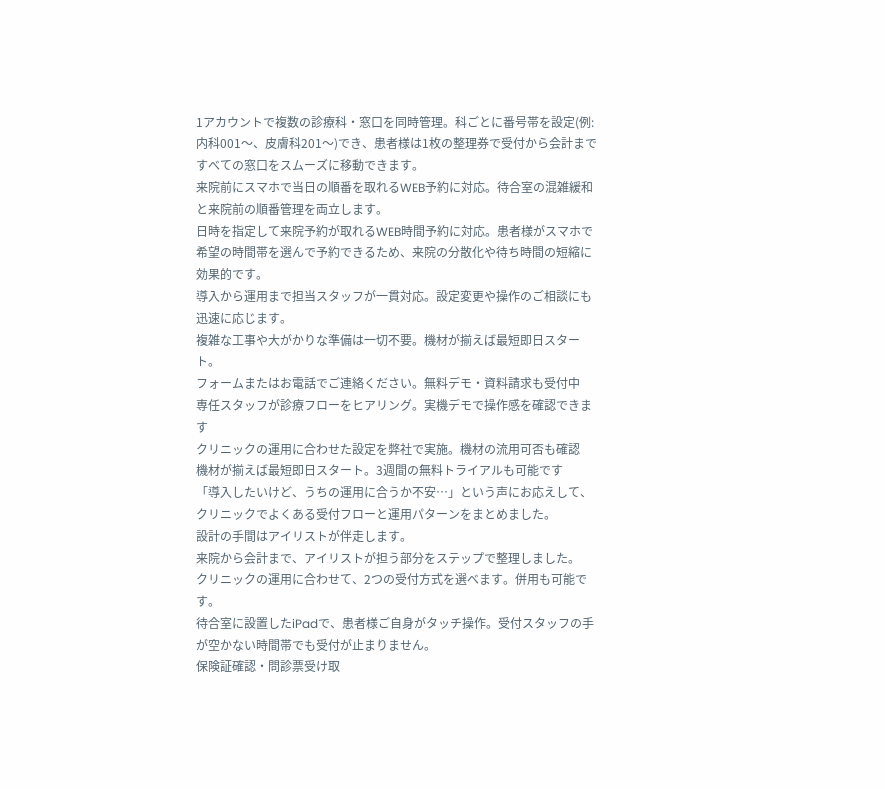1アカウントで複数の診療科・窓口を同時管理。科ごとに番号帯を設定(例:内科001〜、皮膚科201〜)でき、患者様は1枚の整理券で受付から会計まですべての窓口をスムーズに移動できます。
来院前にスマホで当日の順番を取れるWEB予約に対応。待合室の混雑緩和と来院前の順番管理を両立します。
日時を指定して来院予約が取れるWEB時間予約に対応。患者様がスマホで希望の時間帯を選んで予約できるため、来院の分散化や待ち時間の短縮に効果的です。
導入から運用まで担当スタッフが一貫対応。設定変更や操作のご相談にも迅速に応じます。
複雑な工事や大がかりな準備は一切不要。機材が揃えば最短即日スタート。
フォームまたはお電話でご連絡ください。無料デモ・資料請求も受付中
専任スタッフが診療フローをヒアリング。実機デモで操作感を確認できます
クリニックの運用に合わせた設定を弊社で実施。機材の流用可否も確認
機材が揃えば最短即日スタート。3週間の無料トライアルも可能です
「導入したいけど、うちの運用に合うか不安…」という声にお応えして、
クリニックでよくある受付フローと運用パターンをまとめました。
設計の手間はアイリストが伴走します。
来院から会計まで、アイリストが担う部分をステップで整理しました。
クリニックの運用に合わせて、2つの受付方式を選べます。併用も可能です。
待合室に設置したiPadで、患者様ご自身がタッチ操作。受付スタッフの手が空かない時間帯でも受付が止まりません。
保険証確認・問診票受け取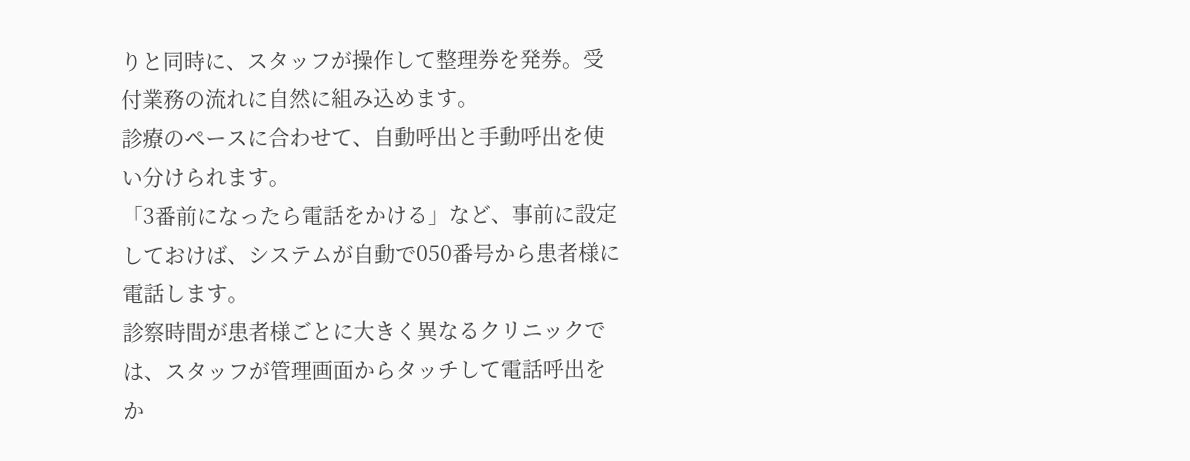りと同時に、スタッフが操作して整理券を発券。受付業務の流れに自然に組み込めます。
診療のペースに合わせて、自動呼出と手動呼出を使い分けられます。
「3番前になったら電話をかける」など、事前に設定しておけば、システムが自動で050番号から患者様に電話します。
診察時間が患者様ごとに大きく異なるクリニックでは、スタッフが管理画面からタッチして電話呼出をか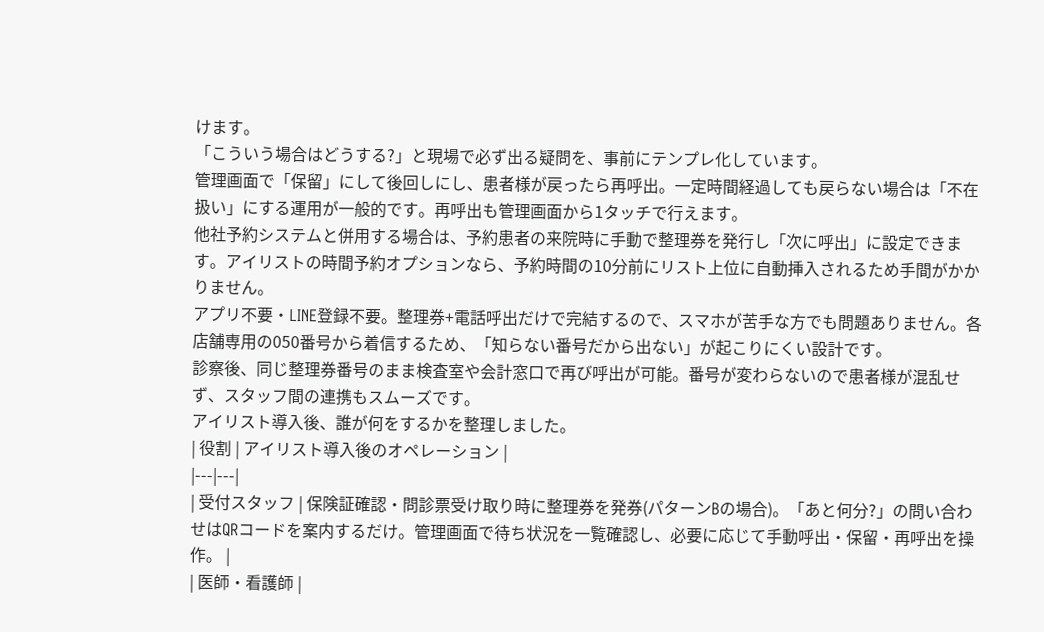けます。
「こういう場合はどうする?」と現場で必ず出る疑問を、事前にテンプレ化しています。
管理画面で「保留」にして後回しにし、患者様が戻ったら再呼出。一定時間経過しても戻らない場合は「不在扱い」にする運用が一般的です。再呼出も管理画面から1タッチで行えます。
他社予約システムと併用する場合は、予約患者の来院時に手動で整理券を発行し「次に呼出」に設定できます。アイリストの時間予約オプションなら、予約時間の10分前にリスト上位に自動挿入されるため手間がかかりません。
アプリ不要・LINE登録不要。整理券+電話呼出だけで完結するので、スマホが苦手な方でも問題ありません。各店舗専用の050番号から着信するため、「知らない番号だから出ない」が起こりにくい設計です。
診察後、同じ整理券番号のまま検査室や会計窓口で再び呼出が可能。番号が変わらないので患者様が混乱せず、スタッフ間の連携もスムーズです。
アイリスト導入後、誰が何をするかを整理しました。
| 役割 | アイリスト導入後のオペレーション |
|---|---|
| 受付スタッフ | 保険証確認・問診票受け取り時に整理券を発券(パターンBの場合)。「あと何分?」の問い合わせはQRコードを案内するだけ。管理画面で待ち状況を一覧確認し、必要に応じて手動呼出・保留・再呼出を操作。 |
| 医師・看護師 |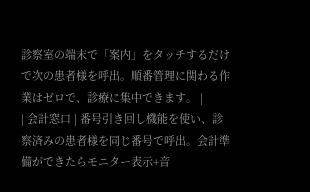診察室の端末で「案内」をタッチするだけで次の患者様を呼出。順番管理に関わる作業はゼロで、診療に集中できます。 |
| 会計窓口 | 番号引き回し機能を使い、診察済みの患者様を同じ番号で呼出。会計準備ができたらモニター表示+音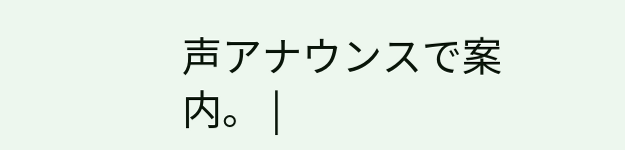声アナウンスで案内。 |